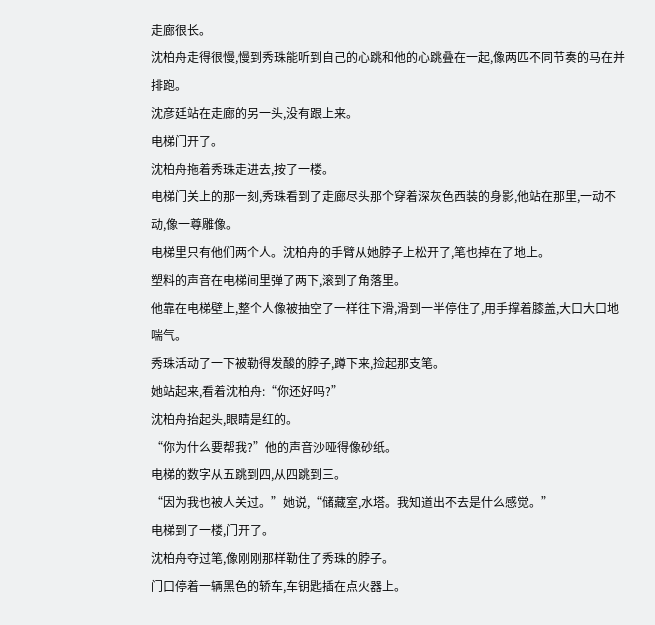走廊很长。
沈柏舟走得很慢,慢到秀珠能听到自己的心跳和他的心跳叠在一起,像两匹不同节奏的马在并排跑。
沈彦廷站在走廊的另一头,没有跟上来。
电梯门开了。
沈柏舟拖着秀珠走进去,按了一楼。
电梯门关上的那一刻,秀珠看到了走廊尽头那个穿着深灰色西装的身影,他站在那里,一动不动,像一尊雕像。
电梯里只有他们两个人。沈柏舟的手臂从她脖子上松开了,笔也掉在了地上。
塑料的声音在电梯间里弹了两下,滚到了角落里。
他靠在电梯壁上,整个人像被抽空了一样往下滑,滑到一半停住了,用手撑着膝盖,大口大口地喘气。
秀珠活动了一下被勒得发酸的脖子,蹲下来,捡起那支笔。
她站起来,看着沈柏舟:“你还好吗?”
沈柏舟抬起头,眼睛是红的。
“你为什么要帮我?”他的声音沙哑得像砂纸。
电梯的数字从五跳到四,从四跳到三。
“因为我也被人关过。”她说,“储藏室,水塔。我知道出不去是什么感觉。”
电梯到了一楼,门开了。
沈柏舟夺过笔,像刚刚那样勒住了秀珠的脖子。
门口停着一辆黑色的轿车,车钥匙插在点火器上。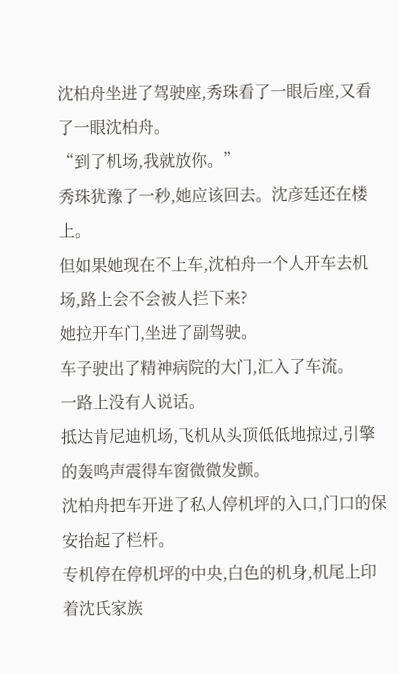沈柏舟坐进了驾驶座,秀珠看了一眼后座,又看了一眼沈柏舟。
“到了机场,我就放你。”
秀珠犹豫了一秒,她应该回去。沈彦廷还在楼上。
但如果她现在不上车,沈柏舟一个人开车去机场,路上会不会被人拦下来?
她拉开车门,坐进了副驾驶。
车子驶出了精神病院的大门,汇入了车流。
一路上没有人说话。
抵达肯尼迪机场,飞机从头顶低低地掠过,引擎的轰鸣声震得车窗微微发颤。
沈柏舟把车开进了私人停机坪的入口,门口的保安抬起了栏杆。
专机停在停机坪的中央,白色的机身,机尾上印着沈氏家族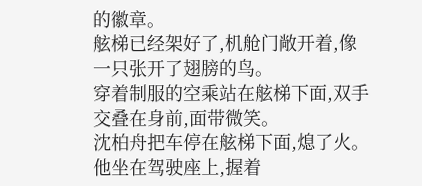的徽章。
舷梯已经架好了,机舱门敞开着,像一只张开了翅膀的鸟。
穿着制服的空乘站在舷梯下面,双手交叠在身前,面带微笑。
沈柏舟把车停在舷梯下面,熄了火。
他坐在驾驶座上,握着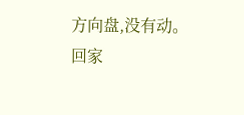方向盘,没有动。
回家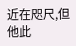近在咫尺,但他此